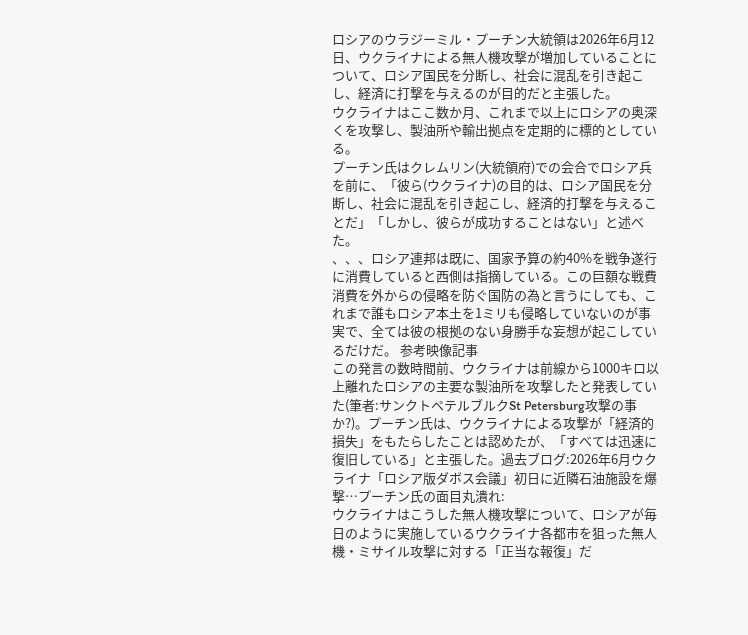ロシアのウラジーミル・プーチン大統領は2026年6月12日、ウクライナによる無人機攻撃が増加していることについて、ロシア国民を分断し、社会に混乱を引き起こし、経済に打撃を与えるのが目的だと主張した。
ウクライナはここ数か月、これまで以上にロシアの奥深くを攻撃し、製油所や輸出拠点を定期的に標的としている。
プーチン氏はクレムリン(大統領府)での会合でロシア兵を前に、「彼ら(ウクライナ)の目的は、ロシア国民を分断し、社会に混乱を引き起こし、経済的打撃を与えることだ」「しかし、彼らが成功することはない」と述べた。
、、、ロシア連邦は既に、国家予算の約40%を戦争遂行に消費していると西側は指摘している。この巨額な戦費消費を外からの侵略を防ぐ国防の為と言うにしても、これまで誰もロシア本土を1ミリも侵略していないのが事実で、全ては彼の根拠のない身勝手な妄想が起こしているだけだ。 参考映像記事
この発言の数時間前、ウクライナは前線から1000キロ以上離れたロシアの主要な製油所を攻撃したと発表していた(筆者:サンクトペテルブルクSt Petersburg攻撃の事か?)。プーチン氏は、ウクライナによる攻撃が「経済的損失」をもたらしたことは認めたが、「すべては迅速に復旧している」と主張した。過去ブログ:2026年6月ウクライナ「ロシア版ダボス会議」初日に近隣石油施設を爆撃…プーチン氏の面目丸潰れ:
ウクライナはこうした無人機攻撃について、ロシアが毎日のように実施しているウクライナ各都市を狙った無人機・ミサイル攻撃に対する「正当な報復」だ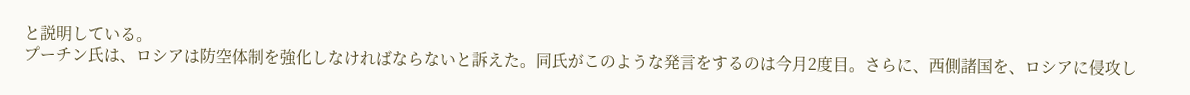と説明している。
プーチン氏は、ロシアは防空体制を強化しなければならないと訴えた。同氏がこのような発言をするのは今月2度目。さらに、西側諸国を、ロシアに侵攻し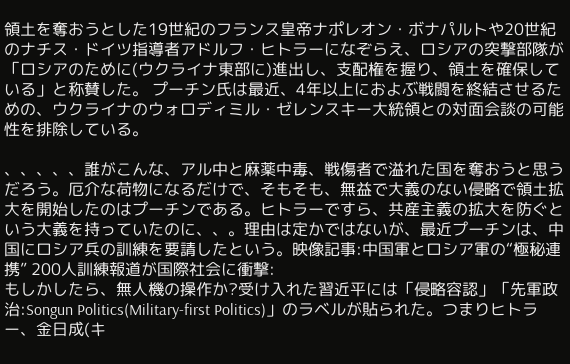領土を奪おうとした19世紀のフランス皇帝ナポレオン・ボナパルトや20世紀のナチス・ドイツ指導者アドルフ・ヒトラーになぞらえ、ロシアの突撃部隊が「ロシアのために(ウクライナ東部に)進出し、支配権を握り、領土を確保している」と称賛した。 プーチン氏は最近、4年以上におよぶ戦闘を終結させるための、ウクライナのウォロディミル・ゼレンスキー大統領との対面会談の可能性を排除している。

、、、、、誰がこんな、アル中と麻薬中毒、戦傷者で溢れた国を奪おうと思うだろう。厄介な荷物になるだけで、そもそも、無益で大義のない侵略で領土拡大を開始したのはプーチンである。ヒトラーですら、共産主義の拡大を防ぐという大義を持っていたのに、、。理由は定かではないが、最近プーチンは、中国にロシア兵の訓練を要請したという。映像記事:中国軍とロシア軍の“極秘連携” 200人訓練報道が国際社会に衝撃:
もしかしたら、無人機の操作か?受け入れた習近平には「侵略容認」「先軍政治:Songun Politics(Military-first Politics)」のラベルが貼られた。つまりヒトラー、金日成(キ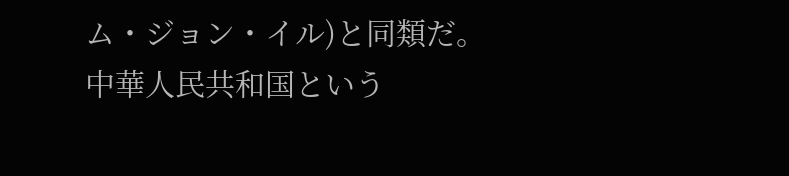ム・ジョン・イル)と同類だ。中華人民共和国という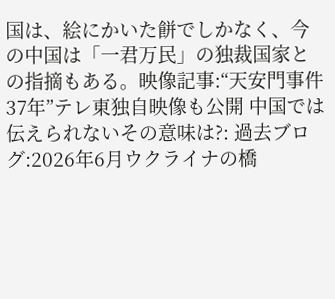国は、絵にかいた餅でしかなく、今の中国は「一君万民」の独裁国家との指摘もある。映像記事:“天安門事件37年”テレ東独自映像も公開 中国では伝えられないその意味は?: 過去ブログ:2026年6月ウクライナの橋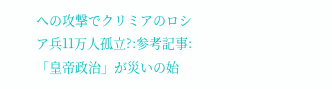への攻撃でクリミアのロシア兵11万人孤立?:参考記事:「皇帝政治」が災いの始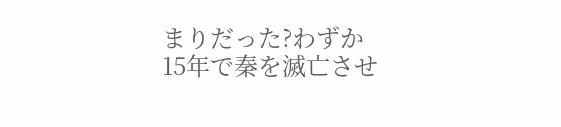まりだった?わずか15年で秦を滅亡させ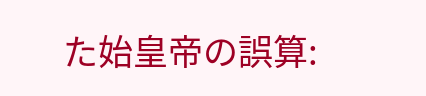た始皇帝の誤算: